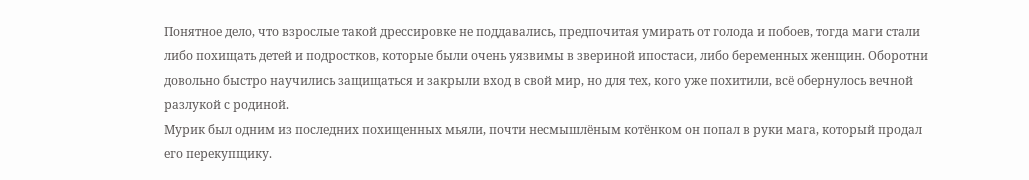Понятное дело, что взрослые такой дрессировке не поддавались, предпочитая умирать от голода и побоев, тогда маги стали либо похищать детей и подростков, которые были очень уязвимы в звериной ипостаси, либо беременных женщин. Оборотни довольно быстро научились защищаться и закрыли вход в свой мир, но для тех, кого уже похитили, всё обернулось вечной разлукой с родиной.
Мурик был одним из последних похищенных мьяли, почти несмышлёным котёнком он попал в руки мага, который продал его перекупщику.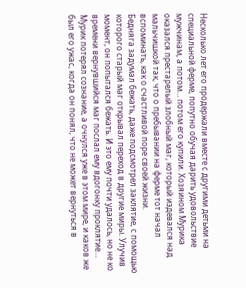Несколько лет его продержали вместе с другими детьми на специальной ферме, попутно обучая дарить удовольствие мужчинам, а потом… потом его купили. Хозяином Мурика оказался престарелый злобный маг, который издевался над мальчишкой так, что о пребывании на ферме тот начал вспоминать, как о счастливой поре своей жизни.
Бедняга задумал бежать, даже подсмотрел заклятие, с помощью которого старый маг открывал переход в другие миры. Улучив момент, он попытался бежать. И это ему почти удалось, но не ко времени вернувшийся маг послал ему вдогонку проклятие…
Мурик потерял сознание, а очнулся уже в этом мире, и каков же был его ужас, когда он понял, что не может вернуться в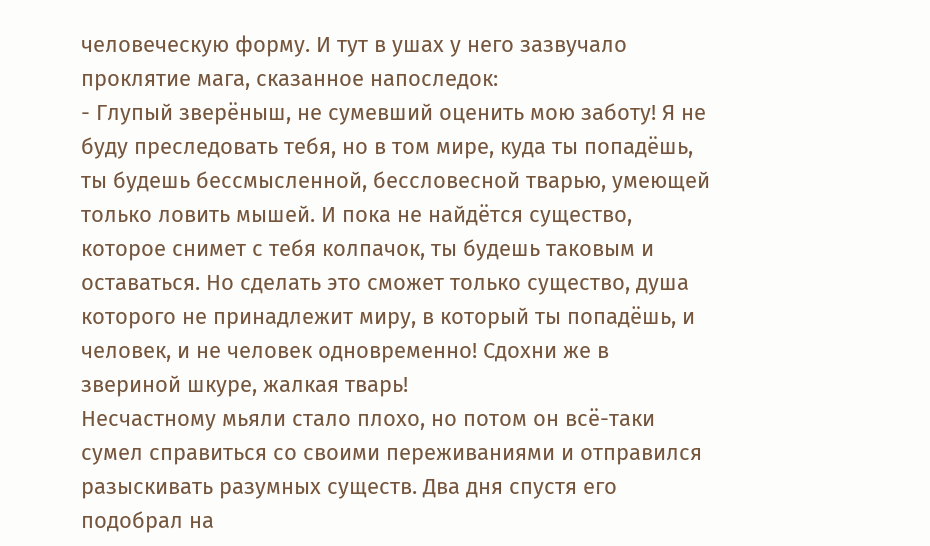человеческую форму. И тут в ушах у него зазвучало проклятие мага, сказанное напоследок:
- Глупый зверёныш, не сумевший оценить мою заботу! Я не буду преследовать тебя, но в том мире, куда ты попадёшь, ты будешь бессмысленной, бессловесной тварью, умеющей только ловить мышей. И пока не найдётся существо, которое снимет с тебя колпачок, ты будешь таковым и оставаться. Но сделать это сможет только существо, душа которого не принадлежит миру, в который ты попадёшь, и человек, и не человек одновременно! Сдохни же в звериной шкуре, жалкая тварь!
Несчастному мьяли стало плохо, но потом он всё-таки сумел справиться со своими переживаниями и отправился разыскивать разумных существ. Два дня спустя его подобрал на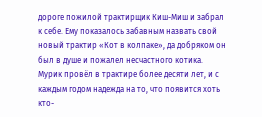дороге пожилой трактирщик Киш-Миш и забрал к себе. Ему показалось забавным назвать свой новый трактир «Кот в колпаке», да добряком он был в душе и пожалел несчастного котика.
Мурик провёл в трактире более десяти лет, и с каждым годом надежда на то, что появится хоть кто-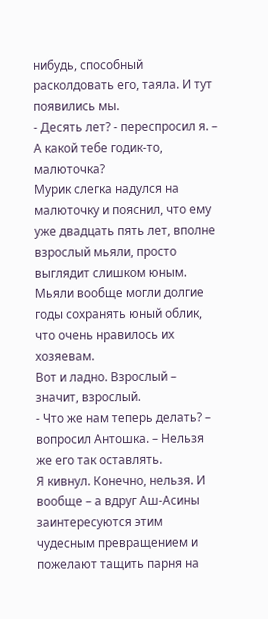нибудь, способный расколдовать его, таяла. И тут появились мы.
- Десять лет? - переспросил я. – А какой тебе годик-то, малюточка?
Мурик слегка надулся на малюточку и пояснил, что ему уже двадцать пять лет, вполне взрослый мьяли, просто выглядит слишком юным. Мьяли вообще могли долгие годы сохранять юный облик, что очень нравилось их хозяевам.
Вот и ладно. Взрослый – значит, взрослый.
- Что же нам теперь делать? – вопросил Антошка. – Нельзя же его так оставлять.
Я кивнул. Конечно, нельзя. И вообще – а вдруг Аш-Асины заинтересуются этим чудесным превращением и пожелают тащить парня на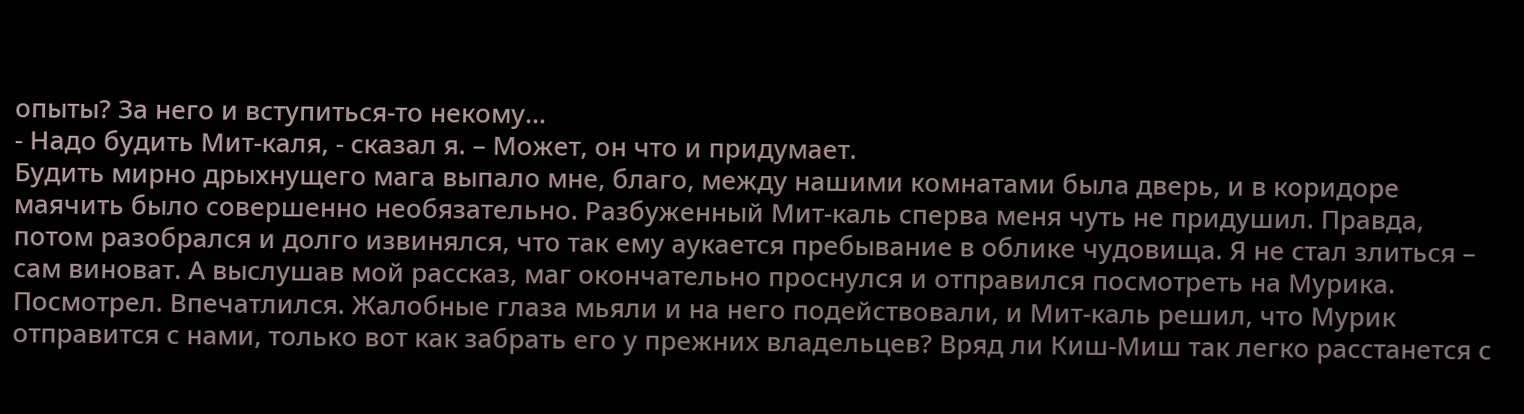опыты? За него и вступиться-то некому…
- Надо будить Мит-каля, - сказал я. – Может, он что и придумает.
Будить мирно дрыхнущего мага выпало мне, благо, между нашими комнатами была дверь, и в коридоре маячить было совершенно необязательно. Разбуженный Мит-каль сперва меня чуть не придушил. Правда, потом разобрался и долго извинялся, что так ему аукается пребывание в облике чудовища. Я не стал злиться – сам виноват. А выслушав мой рассказ, маг окончательно проснулся и отправился посмотреть на Мурика. Посмотрел. Впечатлился. Жалобные глаза мьяли и на него подействовали, и Мит-каль решил, что Мурик отправится с нами, только вот как забрать его у прежних владельцев? Вряд ли Киш-Миш так легко расстанется с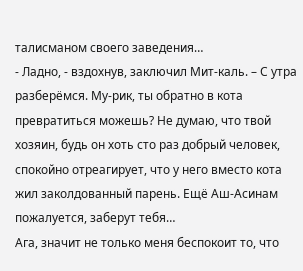талисманом своего заведения…
- Ладно, - вздохнув, заключил Мит-каль. – С утра разберёмся. Му-рик, ты обратно в кота превратиться можешь? Не думаю, что твой хозяин, будь он хоть сто раз добрый человек, спокойно отреагирует, что у него вместо кота жил заколдованный парень. Ещё Аш-Асинам пожалуется, заберут тебя…
Ага, значит не только меня беспокоит то, что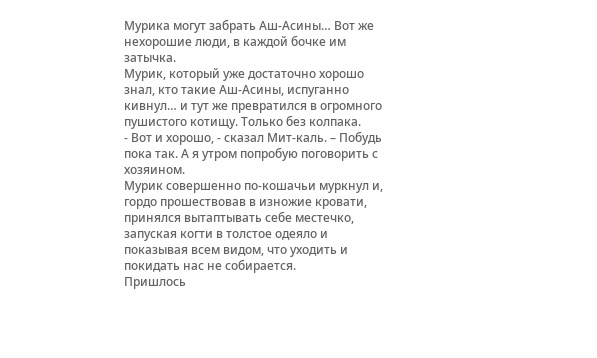Мурика могут забрать Аш-Асины… Вот же нехорошие люди, в каждой бочке им затычка.
Мурик, который уже достаточно хорошо знал, кто такие Аш-Асины, испуганно кивнул… и тут же превратился в огромного пушистого котищу. Только без колпака.
- Вот и хорошо, - сказал Мит-каль. – Побудь пока так. А я утром попробую поговорить с хозяином.
Мурик совершенно по-кошачьи муркнул и, гордо прошествовав в изножие кровати, принялся вытаптывать себе местечко, запуская когти в толстое одеяло и показывая всем видом, что уходить и покидать нас не собирается.
Пришлось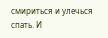смириться и улечься спать. И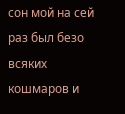сон мой на сей раз был безо всяких кошмаров и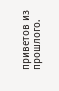приветов из прошлого.